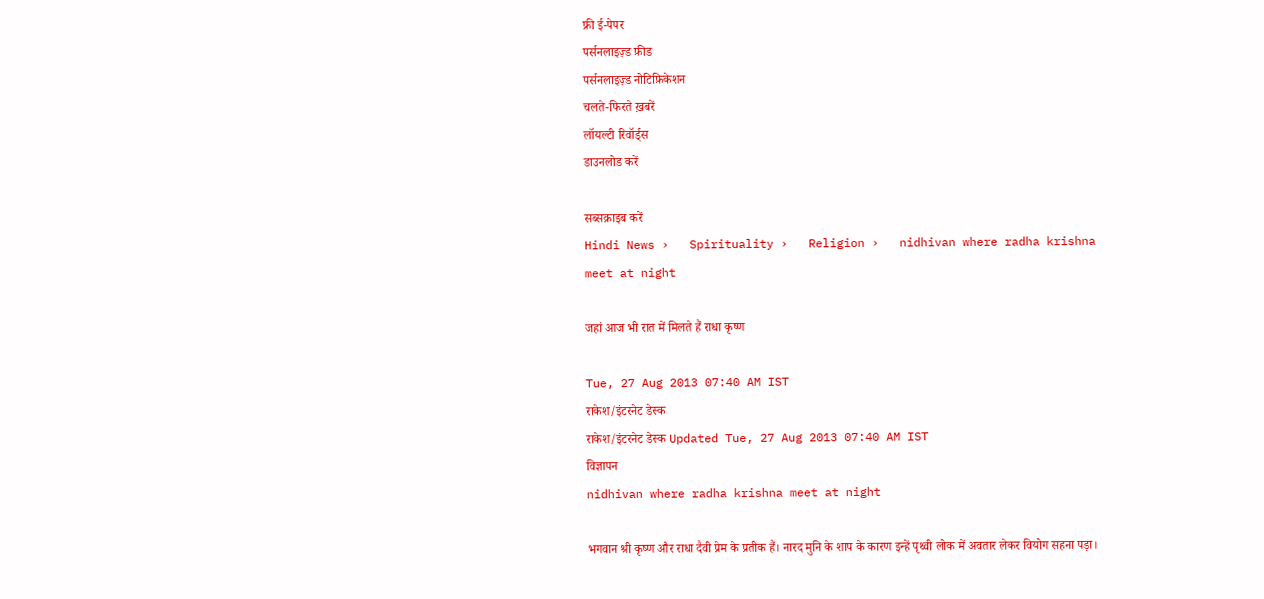फ्री ई-पेपर
पर्सनलाइज़्ड फ़ीड
पर्सनलाइज़्ड नोटिफ़िकेशन
चलते-फिरते ख़बरें
लॉयल्टी रिवॉर्ड्स
डाउनलोड करें

सब्सक्राइब करें
Hindi News ›   Spirituality ›   Religion ›   nidhivan where radha krishna meet at night

जहां आज भी रात में मिलते हैं राधा कृष्ण

Tue, 27 Aug 2013 07:40 AM IST
राकेश/इंटरनेट डेस्क
राकेश/इंटरनेट डेस्क Updated Tue, 27 Aug 2013 07:40 AM IST
विज्ञापन
nidhivan where radha krishna meet at night

भगवान श्री कृष्ण और राधा दैवी प्रेम के प्रतीक हैं। नारद मुनि के शाप के कारण इन्हें पृथ्वी लोक में अवतार लेकर वियोग सहना पड़ा।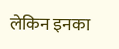लेकिन इनका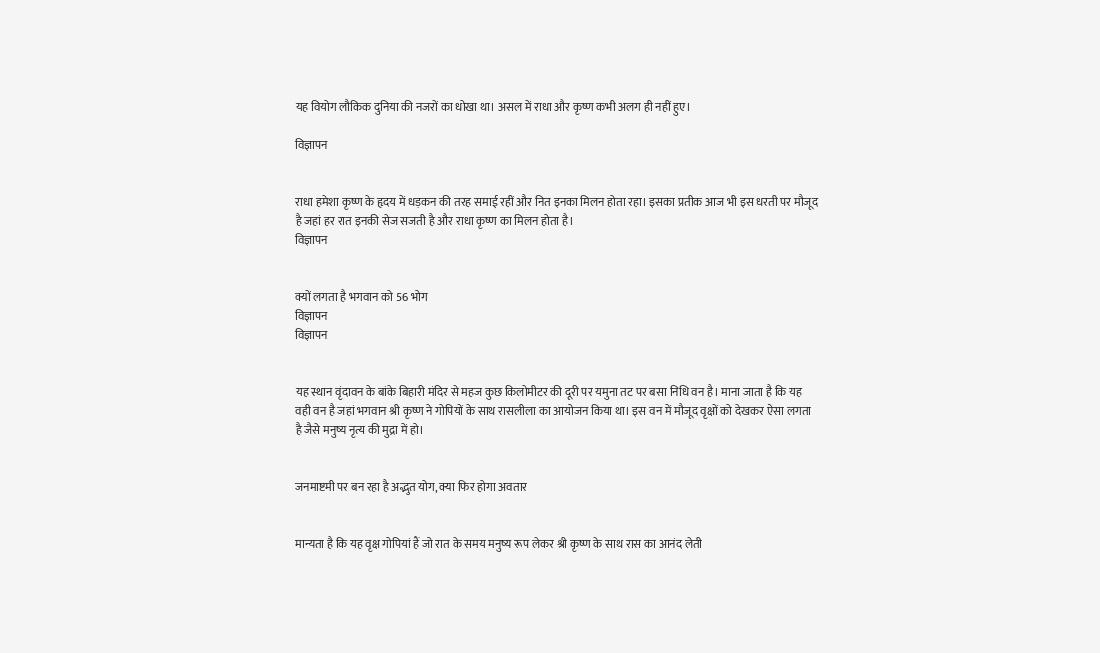यह वियोग लौकिक दुनिया की नजरों का धोखा था। असल में राधा और कृष्ण कभी अलग ही नहीं हुए।

विज्ञापन


राधा हमेशा कृष्ण के हृदय में धड़कन की तरह समाई रहीं और नित इनका मिलन होता रहा। इसका प्रतीक आज भी इस धरती पर मौजूद है जहां हर रात इनकी सेज सजती है और राधा कृष्ण का मिलन होता है।
विज्ञापन


क्यों लगता है भगवान को 56 भोग
विज्ञापन
विज्ञापन


यह स्थान वृंदावन के बांके बिहारी मंदिर से महज कुछ किलोमीटर की दूरी पर यमुना तट पर बसा निधि वन है। माना जाता है कि यह वही वन है जहां भगवान श्री कृष्ण ने गोपियों के साथ रासलीला का आयोजन किया था। इस वन में मौजूद वृक्षों को देखकर ऐसा लगता है जैसे मनुष्य नृत्य की मुद्रा में हो।


जनमाष्टमी पर बन रहा है अद्भुत योग, क्या फिर होगा अवतार


मान्यता है कि यह वृक्ष गोपियां हैं जो रात के समय मनुष्य रूप लेकर श्री कृष्ण के साथ रास का आनंद लेती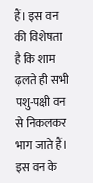हैं। इस वन की विशेषता है कि शाम ढ़लते ही सभी पशु-पक्षी वन से निकलकर भाग जाते हैं। इस वन के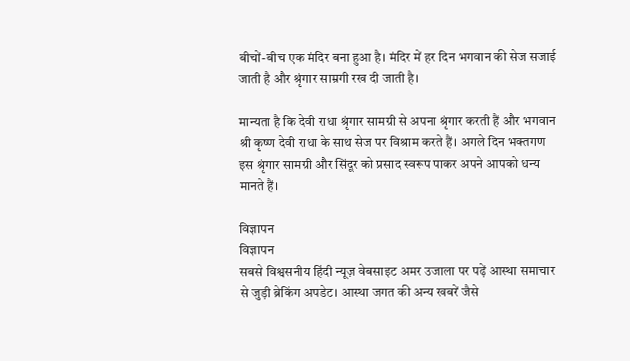बीचों-बीच एक मंदिर बना हुआ है। मंदिर में हर दिन भगवान की सेज सजाई जाती है और श्रृंगार साम्रगी रख दी जाती है।

मान्यता है कि देवी राधा श्रृंगार सामग्री से अपना श्रृंगार करती हैं और भगवान श्री कृष्ण देवी राधा के साथ सेज पर विश्राम करते हैं। अगले दिन भक्तगण इस श्रृंगार सामग्री और सिंदूर को प्रसाद स्वरूप पाकर अपने आपको धन्य मानते हैं।

विज्ञापन
विज्ञापन
सबसे विश्वसनीय हिंदी न्यूज़ वेबसाइट अमर उजाला पर पढ़ें आस्था समाचार से जुड़ी ब्रेकिंग अपडेट। आस्था जगत की अन्य खबरें जैसे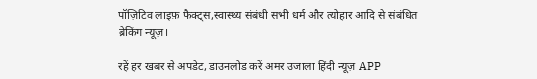पॉज़िटिव लाइफ़ फैक्ट्स,स्वास्थ्य संबंधी सभी धर्म और त्योहार आदि से संबंधित ब्रेकिंग न्यूज़।

रहें हर खबर से अपडेट, डाउनलोड करें अमर उजाला हिंदी न्यूज़ APP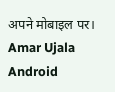अपने मोबाइल पर।
Amar Ujala Android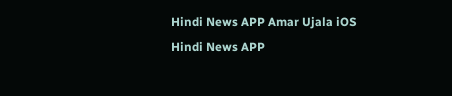Hindi News APP Amar Ujala iOS Hindi News APP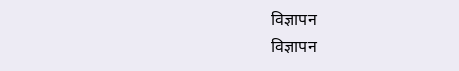विज्ञापन
विज्ञापन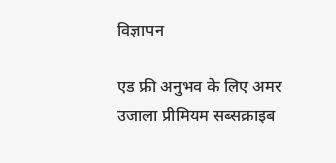विज्ञापन

एड फ्री अनुभव के लिए अमर उजाला प्रीमियम सब्सक्राइब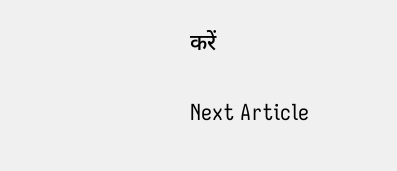करें

Next Article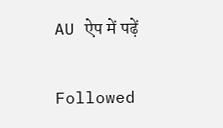AU ऐप में पढ़ें

Followed